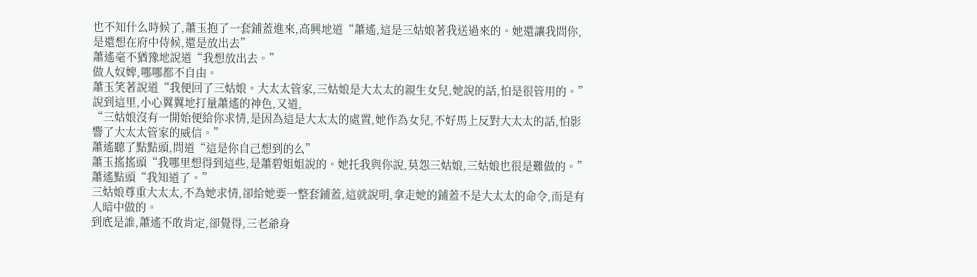也不知什么時候了,蕭玉抱了一套鋪蓋進來,高興地道“蕭遙,這是三姑娘著我送過來的。她還讓我問你,是還想在府中侍候,還是放出去”
蕭遙毫不猶豫地說道“我想放出去。”
做人奴婢,哪哪都不自由。
蕭玉笑著說道“我便回了三姑娘。大太太管家,三姑娘是大太太的親生女兒,她說的話,怕是很管用的。”說到這里,小心翼翼地打量蕭遙的神色,又道,
“三姑娘沒有一開始便給你求情,是因為這是大太太的處置,她作為女兒,不好馬上反對大太太的話,怕影響了大太太管家的威信。”
蕭遙聽了點點頭,問道“這是你自己想到的么”
蕭玉搖搖頭“我哪里想得到這些,是蕭碧姐姐說的。她托我與你說,莫怨三姑娘,三姑娘也很是難做的。”
蕭遙點頭“我知道了。”
三姑娘尊重大太太,不為她求情,卻給她要一整套鋪蓋,這就說明,拿走她的鋪蓋不是大太太的命令,而是有人暗中做的。
到底是誰,蕭遙不敢肯定,卻覺得,三老爺身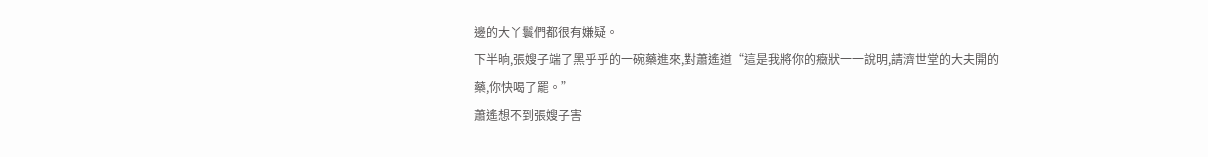邊的大丫鬟們都很有嫌疑。
下半晌,張嫂子端了黑乎乎的一碗藥進來,對蕭遙道“這是我將你的癥狀一一說明,請濟世堂的大夫開的藥,你快喝了罷。”
蕭遙想不到張嫂子害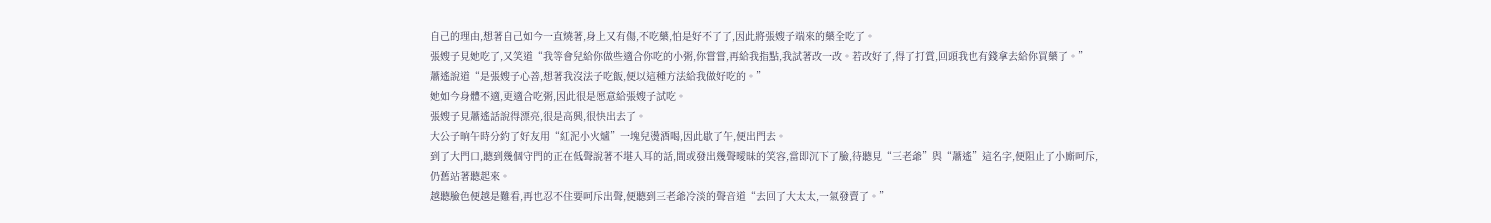自己的理由,想著自己如今一直燒著,身上又有傷,不吃藥,怕是好不了了,因此將張嫂子端來的藥全吃了。
張嫂子見她吃了,又笑道“我等會兒給你做些適合你吃的小粥,你嘗嘗,再給我指點,我試著改一改。若改好了,得了打賞,回頭我也有錢拿去給你買藥了。”
蕭遙說道“是張嫂子心善,想著我沒法子吃飯,便以這種方法給我做好吃的。”
她如今身體不適,更適合吃粥,因此很是愿意給張嫂子試吃。
張嫂子見蕭遙話說得漂亮,很是高興,很快出去了。
大公子晌午時分約了好友用“紅泥小火爐”一塊兒燙酒喝,因此歇了午,便出門去。
到了大門口,聽到幾個守門的正在低聲說著不堪入耳的話,間或發出幾聲曖昧的笑容,當即沉下了臉,待聽見“三老爺”與“蕭遙”這名字,便阻止了小廝呵斥,仍舊站著聽起來。
越聽臉色便越是難看,再也忍不住要呵斥出聲,便聽到三老爺冷淡的聲音道“去回了大太太,一氣發賣了。”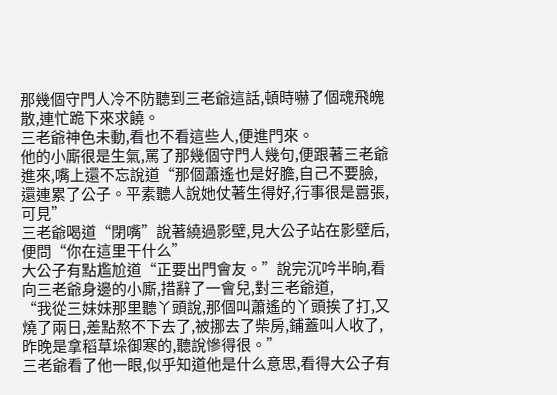那幾個守門人冷不防聽到三老爺這話,頓時嚇了個魂飛魄散,連忙跪下來求饒。
三老爺神色未動,看也不看這些人,便進門來。
他的小廝很是生氣,罵了那幾個守門人幾句,便跟著三老爺進來,嘴上還不忘說道“那個蕭遙也是好膽,自己不要臉,還連累了公子。平素聽人說她仗著生得好,行事很是囂張,可見”
三老爺喝道“閉嘴”說著繞過影壁,見大公子站在影壁后,便問“你在這里干什么”
大公子有點尷尬道“正要出門會友。”說完沉吟半晌,看向三老爺身邊的小廝,措辭了一會兒,對三老爺道,
“我從三妹妹那里聽丫頭說,那個叫蕭遙的丫頭挨了打,又燒了兩日,差點熬不下去了,被挪去了柴房,鋪蓋叫人收了,昨晚是拿稻草垛御寒的,聽說慘得很。”
三老爺看了他一眼,似乎知道他是什么意思,看得大公子有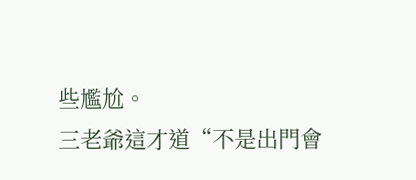些尷尬。
三老爺這才道“不是出門會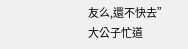友么,還不快去”
大公子忙道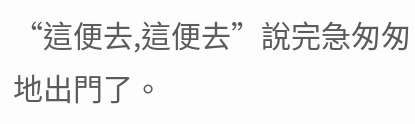“這便去,這便去”說完急匆匆地出門了。